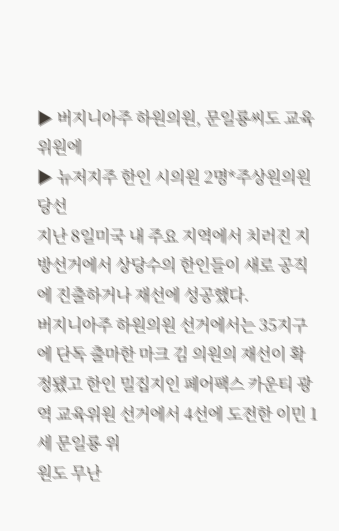▶ 버지니아주 하원의원, 문일룡씨도 교육위원에
▶ 뉴저지주 한인 시의원 2명*주상원의원 당선
지난 8일미국 내 주요 지역에서 치러진 지방선거에서 상당수의 한인들이 새로 공직에 진출하거나 재선에 성공했다.
버지니아주 하원의원 선거에서는 35지구에 단독 출마한 마크 김 의원의 재선이 확정됐고 한인 밀집지인 페어팩스 카운티 광역 교육위원 선거에서 4선에 도전한 이민 1세 문일룡 위
원도 무난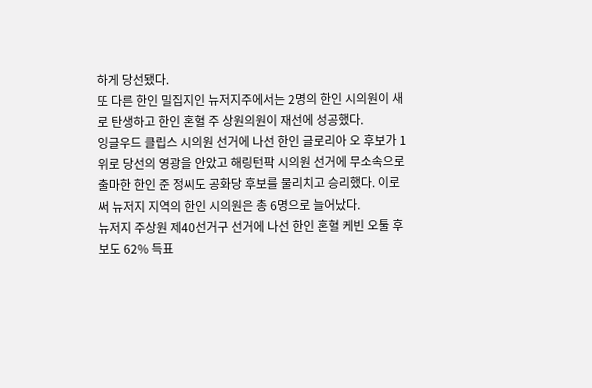하게 당선됐다.
또 다른 한인 밀집지인 뉴저지주에서는 2명의 한인 시의원이 새로 탄생하고 한인 혼혈 주 상원의원이 재선에 성공했다.
잉글우드 클립스 시의원 선거에 나선 한인 글로리아 오 후보가 1위로 당선의 영광을 안았고 해링턴팍 시의원 선거에 무소속으로 출마한 한인 준 정씨도 공화당 후보를 물리치고 승리했다. 이로써 뉴저지 지역의 한인 시의원은 총 6명으로 늘어났다.
뉴저지 주상원 제40선거구 선거에 나선 한인 혼혈 케빈 오툴 후보도 62% 득표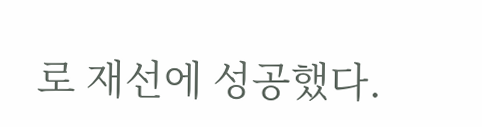로 재선에 성공했다.